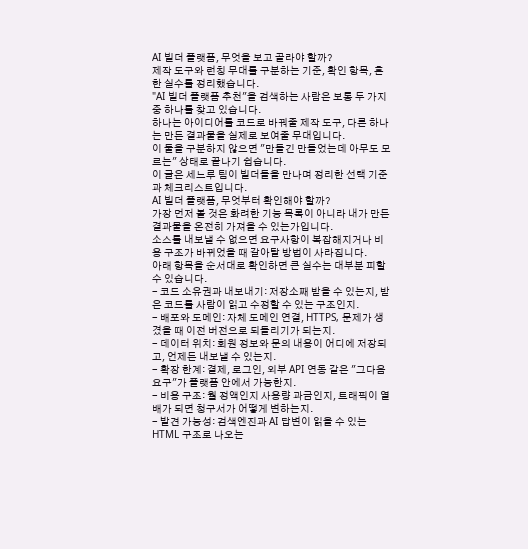AI 빌더 플랫폼, 무엇을 보고 골라야 할까?
제작 도구와 런칭 무대를 구분하는 기준, 확인 항목, 흔한 실수를 정리했습니다.
"AI 빌더 플랫폼 추천"을 검색하는 사람은 보통 두 가지 중 하나를 찾고 있습니다.
하나는 아이디어를 코드로 바꿔줄 제작 도구, 다른 하나는 만든 결과물을 실제로 보여줄 무대입니다.
이 둘을 구분하지 않으면 "만들긴 만들었는데 아무도 모르는" 상태로 끝나기 쉽습니다.
이 글은 세느루 팀이 빌더들을 만나며 정리한 선택 기준과 체크리스트입니다.
AI 빌더 플랫폼, 무엇부터 확인해야 할까?
가장 먼저 볼 것은 화려한 기능 목록이 아니라 내가 만든 결과물을 온전히 가져올 수 있는가입니다.
소스를 내보낼 수 없으면 요구사항이 복잡해지거나 비용 구조가 바뀌었을 때 갈아탈 방법이 사라집니다.
아래 항목을 순서대로 확인하면 큰 실수는 대부분 피할 수 있습니다.
- 코드 소유권과 내보내기: 저장소째 받을 수 있는지, 받은 코드를 사람이 읽고 수정할 수 있는 구조인지.
- 배포와 도메인: 자체 도메인 연결, HTTPS, 문제가 생겼을 때 이전 버전으로 되돌리기가 되는지.
- 데이터 위치: 회원 정보와 문의 내용이 어디에 저장되고, 언제든 내보낼 수 있는지.
- 확장 한계: 결제, 로그인, 외부 API 연동 같은 "그다음 요구"가 플랫폼 안에서 가능한지.
- 비용 구조: 월 정액인지 사용량 과금인지, 트래픽이 열 배가 되면 청구서가 어떻게 변하는지.
- 발견 가능성: 검색엔진과 AI 답변이 읽을 수 있는 HTML 구조로 나오는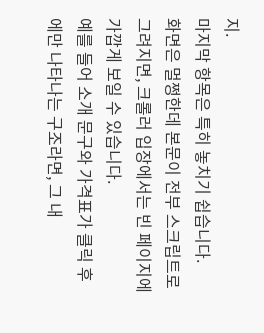지.
마지막 항목은 특히 놓치기 쉽습니다.
화면은 멀쩡한데 본문이 전부 스크립트로 그려지면, 크롤러 입장에서는 빈 페이지에 가깝게 보일 수 있습니다.
예를 들어 소개 문구와 가격표가 클릭 후에만 나타나는 구조라면, 그 내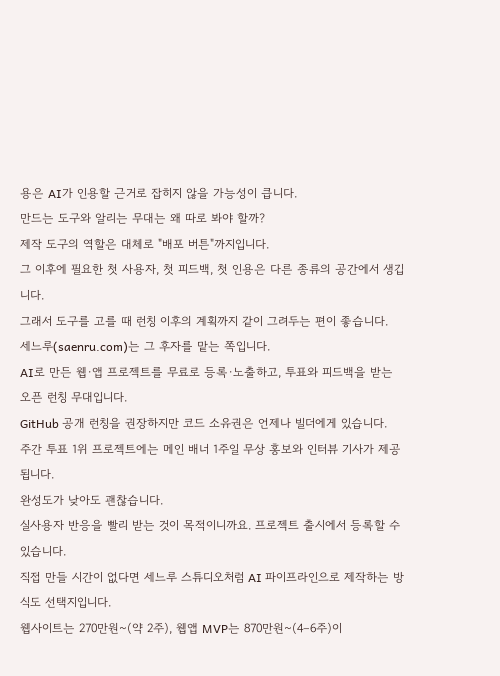용은 AI가 인용할 근거로 잡히지 않을 가능성이 큽니다.
만드는 도구와 알리는 무대는 왜 따로 봐야 할까?
제작 도구의 역할은 대체로 "배포 버튼"까지입니다.
그 이후에 필요한 첫 사용자, 첫 피드백, 첫 인용은 다른 종류의 공간에서 생깁니다.
그래서 도구를 고를 때 런칭 이후의 계획까지 같이 그려두는 편이 좋습니다.
세느루(saenru.com)는 그 후자를 맡는 쪽입니다.
AI로 만든 웹·앱 프로젝트를 무료로 등록·노출하고, 투표와 피드백을 받는 오픈 런칭 무대입니다.
GitHub 공개 런칭을 권장하지만 코드 소유권은 언제나 빌더에게 있습니다.
주간 투표 1위 프로젝트에는 메인 배너 1주일 무상 홍보와 인터뷰 기사가 제공됩니다.
완성도가 낮아도 괜찮습니다.
실사용자 반응을 빨리 받는 것이 목적이니까요. 프로젝트 출시에서 등록할 수 있습니다.
직접 만들 시간이 없다면 세느루 스튜디오처럼 AI 파이프라인으로 제작하는 방식도 선택지입니다.
웹사이트는 270만원~(약 2주), 웹앱 MVP는 870만원~(4–6주)이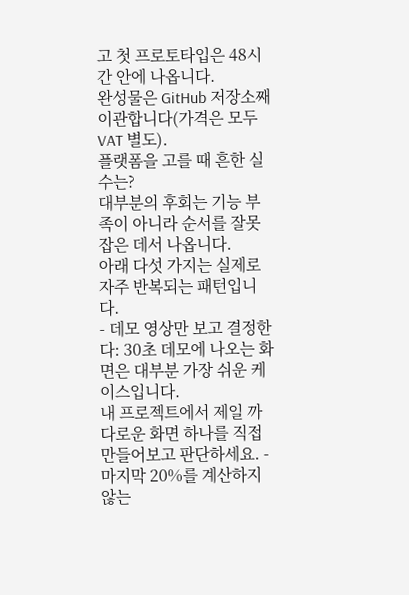고 첫 프로토타입은 48시간 안에 나옵니다.
완성물은 GitHub 저장소째 이관합니다(가격은 모두 VAT 별도).
플랫폼을 고를 때 흔한 실수는?
대부분의 후회는 기능 부족이 아니라 순서를 잘못 잡은 데서 나옵니다.
아래 다섯 가지는 실제로 자주 반복되는 패턴입니다.
- 데모 영상만 보고 결정한다: 30초 데모에 나오는 화면은 대부분 가장 쉬운 케이스입니다.
내 프로젝트에서 제일 까다로운 화면 하나를 직접 만들어보고 판단하세요. - 마지막 20%를 계산하지 않는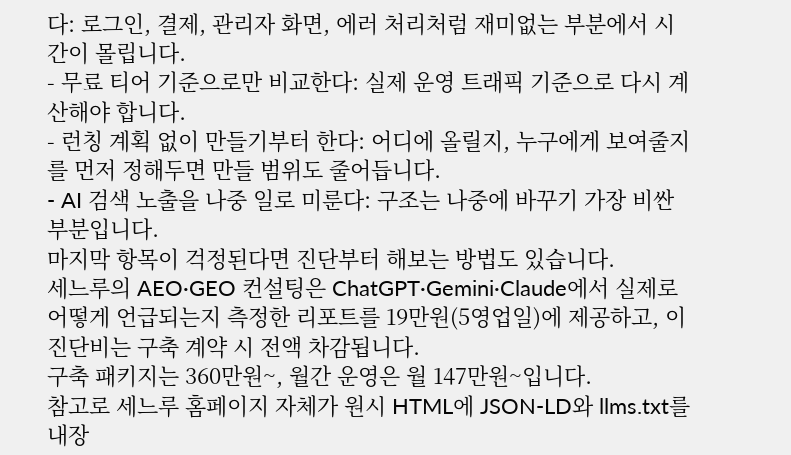다: 로그인, 결제, 관리자 화면, 에러 처리처럼 재미없는 부분에서 시간이 몰립니다.
- 무료 티어 기준으로만 비교한다: 실제 운영 트래픽 기준으로 다시 계산해야 합니다.
- 런칭 계획 없이 만들기부터 한다: 어디에 올릴지, 누구에게 보여줄지를 먼저 정해두면 만들 범위도 줄어듭니다.
- AI 검색 노출을 나중 일로 미룬다: 구조는 나중에 바꾸기 가장 비싼 부분입니다.
마지막 항목이 걱정된다면 진단부터 해보는 방법도 있습니다.
세느루의 AEO·GEO 컨설팅은 ChatGPT·Gemini·Claude에서 실제로 어떻게 언급되는지 측정한 리포트를 19만원(5영업일)에 제공하고, 이 진단비는 구축 계약 시 전액 차감됩니다.
구축 패키지는 360만원~, 월간 운영은 월 147만원~입니다.
참고로 세느루 홈페이지 자체가 원시 HTML에 JSON-LD와 llms.txt를 내장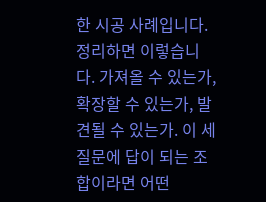한 시공 사례입니다.
정리하면 이렇습니다. 가져올 수 있는가, 확장할 수 있는가, 발견될 수 있는가. 이 세 질문에 답이 되는 조합이라면 어떤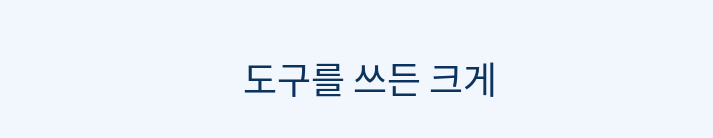도구를 쓰든 크게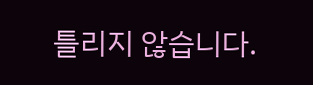틀리지 않습니다.